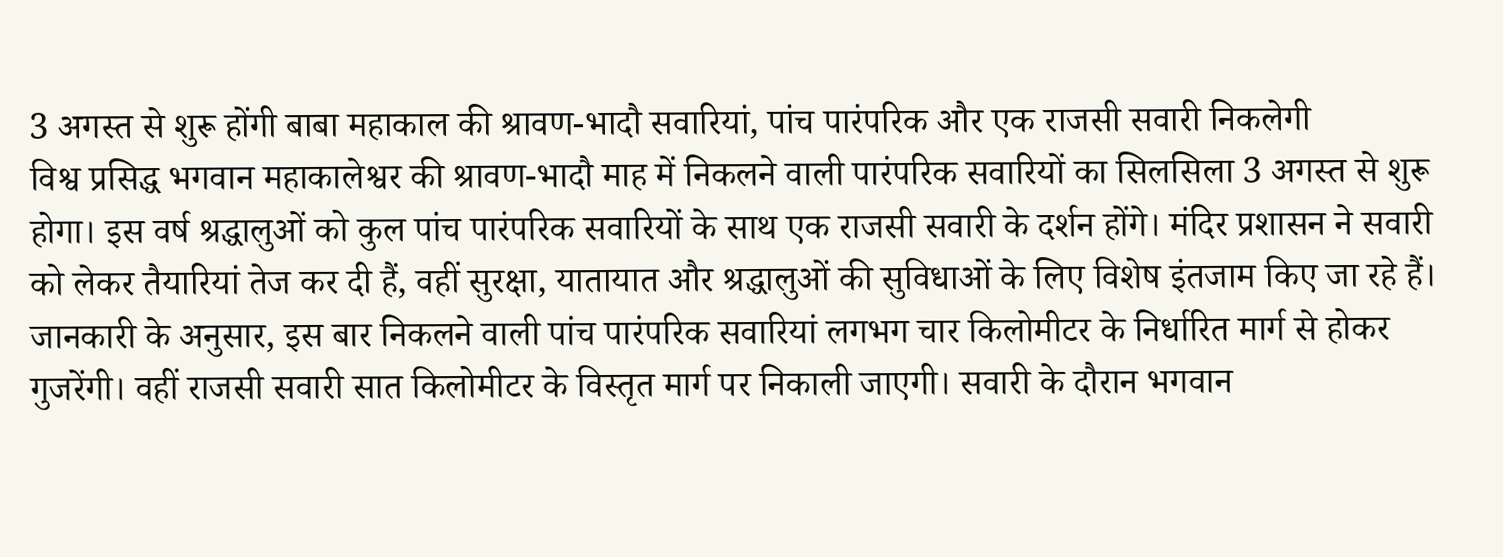3 अगस्त से शुरू होंगी बाबा महाकाल की श्रावण-भादौ सवारियां, पांच पारंपरिक और एक राजसी सवारी निकलेगी
विश्व प्रसिद्ध भगवान महाकालेश्वर की श्रावण-भादौ माह में निकलने वाली पारंपरिक सवारियों का सिलसिला 3 अगस्त से शुरू होगा। इस वर्ष श्रद्धालुओं को कुल पांच पारंपरिक सवारियों के साथ एक राजसी सवारी के दर्शन होंगे। मंदिर प्रशासन ने सवारी को लेकर तैयारियां तेज कर दी हैं, वहीं सुरक्षा, यातायात और श्रद्धालुओं की सुविधाओं के लिए विशेष इंतजाम किए जा रहे हैं।
जानकारी के अनुसार, इस बार निकलने वाली पांच पारंपरिक सवारियां लगभग चार किलोमीटर के निर्धारित मार्ग से होकर गुजरेंगी। वहीं राजसी सवारी सात किलोमीटर के विस्तृत मार्ग पर निकाली जाएगी। सवारी के दौरान भगवान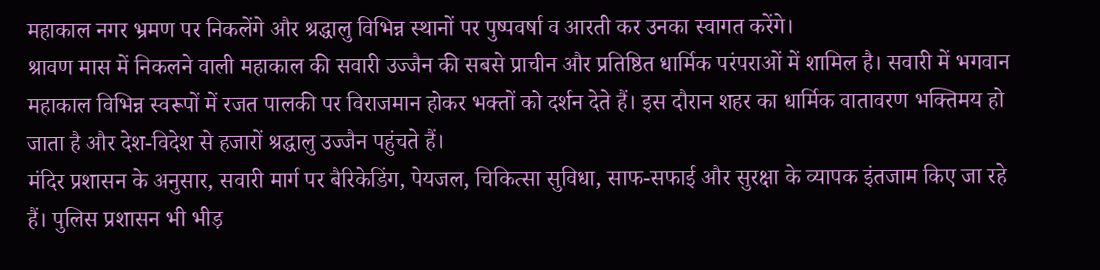महाकाल नगर भ्रमण पर निकलेंगे और श्रद्धालु विभिन्न स्थानों पर पुष्पवर्षा व आरती कर उनका स्वागत करेंगे।
श्रावण मास में निकलने वाली महाकाल की सवारी उज्जैन की सबसे प्राचीन और प्रतिष्ठित धार्मिक परंपराओं में शामिल है। सवारी में भगवान महाकाल विभिन्न स्वरूपों में रजत पालकी पर विराजमान होकर भक्तों को दर्शन देते हैं। इस दौरान शहर का धार्मिक वातावरण भक्तिमय हो जाता है और देश-विदेश से हजारों श्रद्धालु उज्जैन पहुंचते हैं।
मंदिर प्रशासन के अनुसार, सवारी मार्ग पर बैरिकेडिंग, पेयजल, चिकित्सा सुविधा, साफ-सफाई और सुरक्षा के व्यापक इंतजाम किए जा रहे हैं। पुलिस प्रशासन भी भीड़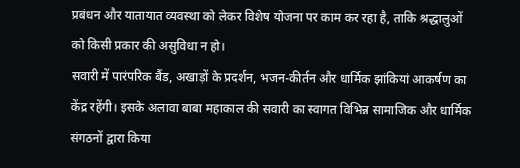प्रबंधन और यातायात व्यवस्था को लेकर विशेष योजना पर काम कर रहा है, ताकि श्रद्धालुओं को किसी प्रकार की असुविधा न हो।
सवारी में पारंपरिक बैंड, अखाड़ों के प्रदर्शन, भजन-कीर्तन और धार्मिक झांकियां आकर्षण का केंद्र रहेंगी। इसके अलावा बाबा महाकाल की सवारी का स्वागत विभिन्न सामाजिक और धार्मिक संगठनों द्वारा किया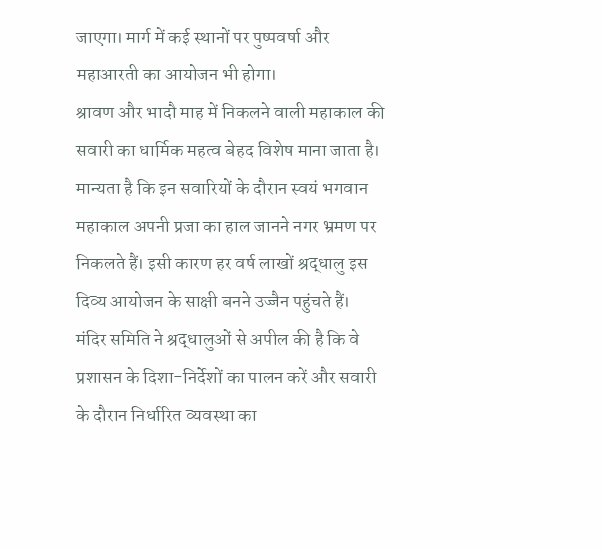जाएगा। मार्ग में कई स्थानों पर पुष्पवर्षा और महाआरती का आयोजन भी होगा।
श्रावण और भादौ माह में निकलने वाली महाकाल की सवारी का धार्मिक महत्व बेहद विशेष माना जाता है। मान्यता है कि इन सवारियों के दौरान स्वयं भगवान महाकाल अपनी प्रजा का हाल जानने नगर भ्रमण पर निकलते हैं। इसी कारण हर वर्ष लाखों श्रद्धालु इस दिव्य आयोजन के साक्षी बनने उज्जैन पहुंचते हैं।
मंदिर समिति ने श्रद्धालुओं से अपील की है कि वे प्रशासन के दिशा-निर्देशों का पालन करें और सवारी के दौरान निर्धारित व्यवस्था का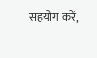सहयोग करें,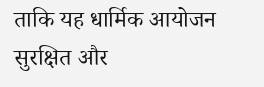ताकि यह धार्मिक आयोजन सुरक्षित और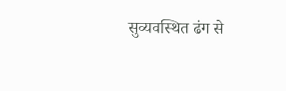सुव्यवस्थित ढंग से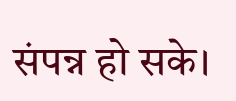संपन्न हो सके।